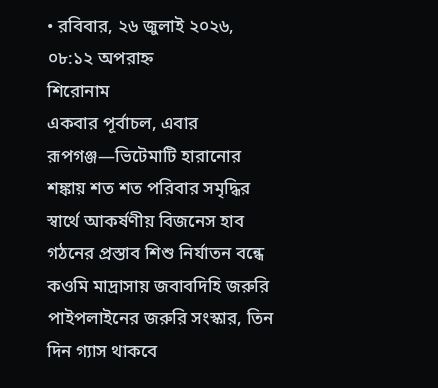• রবিবার, ২৬ জুলাই ২০২৬, ০৮:১২ অপরাহ্ন
শিরোনাম
একবার পূর্বাচল, এবার রূপগঞ্জ—ভিটেমাটি হারানোর শঙ্কায় শত শত পরিবার সমৃদ্ধির স্বার্থে আকর্ষণীয় বিজনেস হাব গঠনের প্রস্তাব শিশু নির্যাতন বন্ধে কওমি মাদ্রাসায় জবাবদিহি জরুরি পাইপলাইনের জরুরি সংস্কার, তিন দিন গ্যাস থাকবে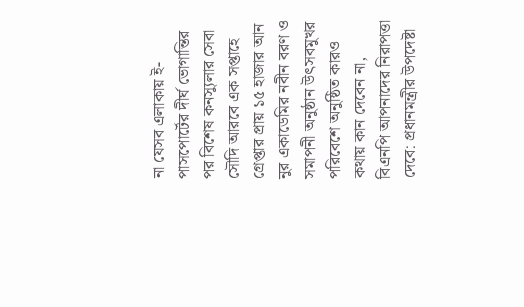না যেসব এলাকায় ই-পাসপোর্টের দীর্ঘ ভোগান্তির পর বিশেষ কনস্যুলার সেবা সৌদি আরবে এক সপ্তাহে গ্রেপ্তার প্রায় ১৫ হাজার আন নুর একাডেমির নবীন বরণ ও সমাপনী অনুষ্ঠান উৎসবমুখর পরিবেশে অনুষ্ঠিত কারও কথায় কান দেবেন না, বিএনপি আপনাদের নিরাপত্তা দেবে: প্রধানমন্ত্রীর উপদেষ্টা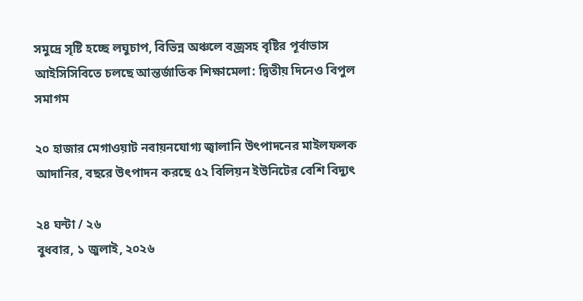সমুদ্রে সৃষ্টি হচ্ছে লঘুচাপ, বিভিন্ন অঞ্চলে বজ্রসহ বৃষ্টির পূর্বাভাস আইসিসিবিতে চলছে আন্তর্জাতিক শিক্ষামেলা: দ্বিতীয় দিনেও বিপুল সমাগম

২০ হাজার মেগাওয়াট নবায়নযোগ্য জ্বালানি উৎপাদনের মাইলফলক আদানির, বছরে উৎপাদন করছে ৫২ বিলিয়ন ইউনিটের বেশি বিদ্যুৎ

২৪ ঘন্টা / ২৬
বুধবার, ১ জুলাই, ২০২৬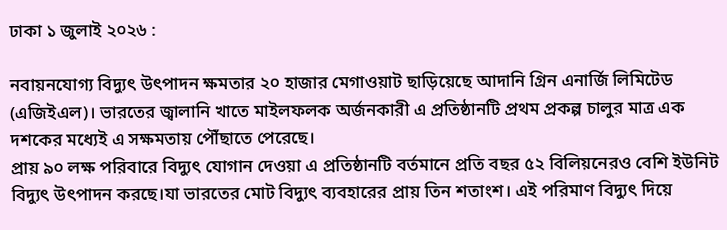ঢাকা ১ জুলাই ২০২৬ :

নবায়নযোগ্য বিদ্যুৎ উৎপাদন ক্ষমতার ২০ হাজার মেগাওয়াট ছাড়িয়েছে আদানি গ্রিন এনার্জি লিমিটেড (এজিইএল)। ভারতের জ্বালানি খাতে মাইলফলক অর্জনকারী এ প্রতিষ্ঠানটি প্রথম প্রকল্প চালুর মাত্র এক দশকের মধ্যেই এ সক্ষমতায় পৌঁছাতে পেরেছে।
প্রায় ৯০ লক্ষ পরিবারে বিদ্যুৎ যোগান দেওয়া এ প্রতিষ্ঠানটি বর্তমানে প্রতি বছর ৫২ বিলিয়নেরও বেশি ইউনিট বিদ্যুৎ উৎপাদন করছে।যা ভারতের মোট বিদ্যুৎ ব্যবহারের প্রায় তিন শতাংশ। এই পরিমাণ বিদ্যুৎ দিয়ে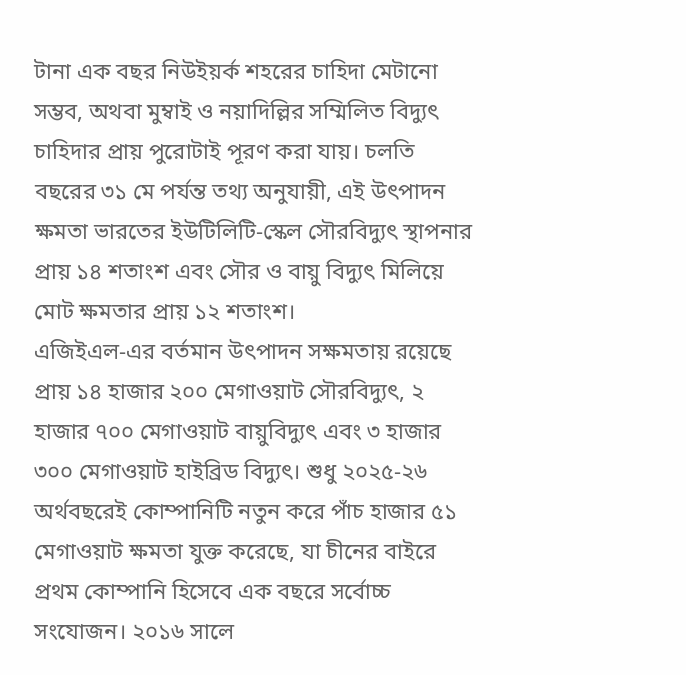টানা এক বছর নিউইয়র্ক শহরের চাহিদা মেটানো সম্ভব, অথবা মুম্বাই ও নয়াদিল্লির সম্মিলিত বিদ্যুৎ চাহিদার প্রায় পুরোটাই পূরণ করা যায়। চলতি বছরের ৩১ মে পর্যন্ত তথ্য অনুযায়ী, এই উৎপাদন ক্ষমতা ভারতের ইউটিলিটি-স্কেল সৌরবিদ্যুৎ স্থাপনার প্রায় ১৪ শতাংশ এবং সৌর ও বায়ু বিদ্যুৎ মিলিয়ে মোট ক্ষমতার প্রায় ১২ শতাংশ।
এজিইএল-এর বর্তমান উৎপাদন সক্ষমতায় রয়েছে প্রায় ১৪ হাজার ২০০ মেগাওয়াট সৌরবিদ্যুৎ, ২ হাজার ৭০০ মেগাওয়াট বায়ুবিদ্যুৎ এবং ৩ হাজার ৩০০ মেগাওয়াট হাইব্রিড বিদ্যুৎ। শুধু ২০২৫-২৬ অর্থবছরেই কোম্পানিটি নতুন করে পাঁচ হাজার ৫১ মেগাওয়াট ক্ষমতা যুক্ত করেছে, যা চীনের বাইরে প্রথম কোম্পানি হিসেবে এক বছরে সর্বোচ্চ সংযোজন। ২০১৬ সালে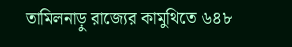তামিলনাড়ু রাজ্যের কামুথিতে ৬৪৮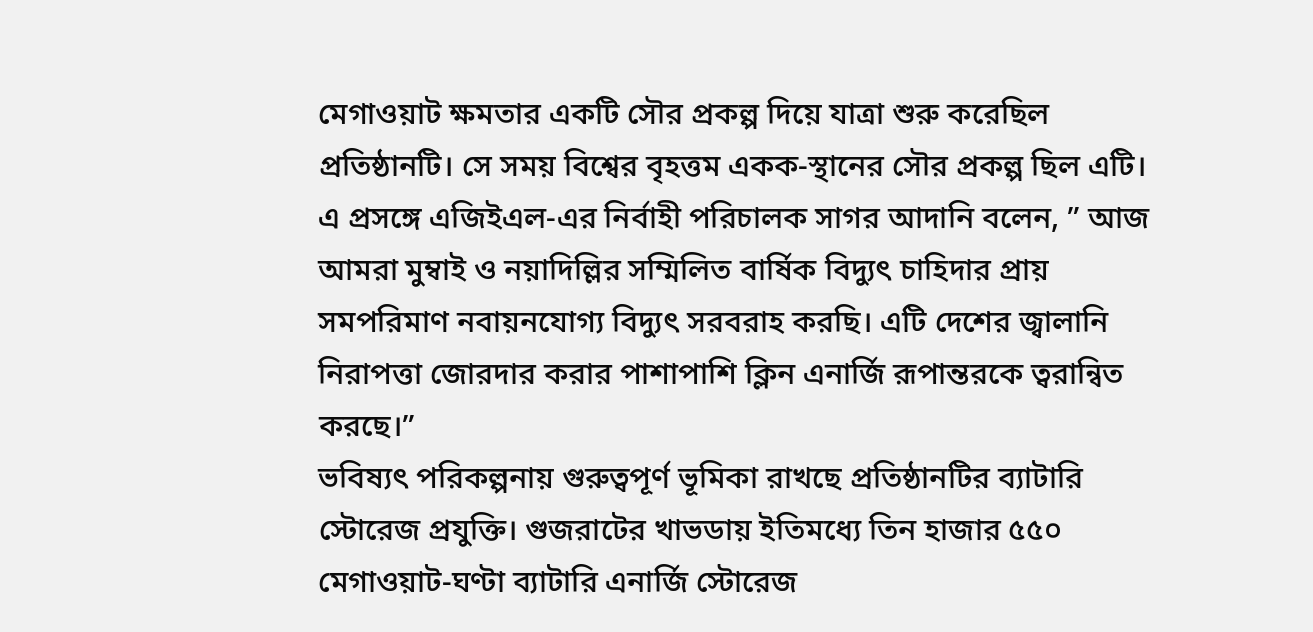মেগাওয়াট ক্ষমতার একটি সৌর প্রকল্প দিয়ে যাত্রা শুরু করেছিল প্রতিষ্ঠানটি। সে সময় বিশ্বের বৃহত্তম একক-স্থানের সৌর প্রকল্প ছিল এটি।
এ প্রসঙ্গে এজিইএল-এর নির্বাহী পরিচালক সাগর আদানি বলেন, ” আজ আমরা মুম্বাই ও নয়াদিল্লির সম্মিলিত বার্ষিক বিদ্যুৎ চাহিদার প্রায় সমপরিমাণ নবায়নযোগ্য বিদ্যুৎ সরবরাহ করছি। এটি দেশের জ্বালানি নিরাপত্তা জোরদার করার পাশাপাশি ক্লিন এনার্জি রূপান্তরকে ত্বরান্বিত করছে।”
ভবিষ্যৎ পরিকল্পনায় গুরুত্বপূর্ণ ভূমিকা রাখছে প্রতিষ্ঠানটির ব্যাটারি স্টোরেজ প্রযুক্তি। গুজরাটের খাভডায় ইতিমধ্যে তিন হাজার ৫৫০ মেগাওয়াট-ঘণ্টা ব্যাটারি এনার্জি স্টোরেজ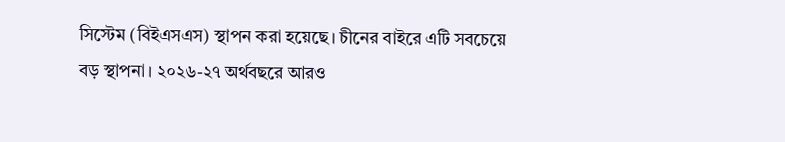সিস্টেম (বিইএসএস) স্থাপন করা হয়েছে। চীনের বাইরে এটি সবচেয়ে বড় স্থাপনা। ২০২৬-২৭ অর্থবছরে আরও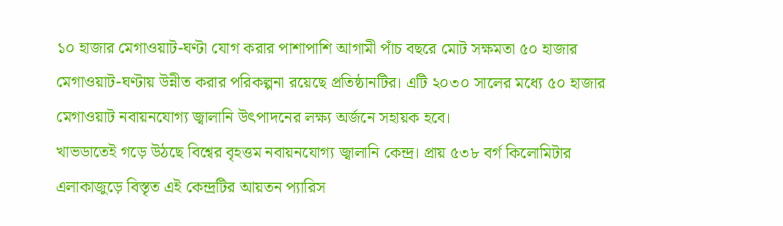১০ হাজার মেগাওয়াট-ঘণ্টা যোগ করার পাশাপাশি আগামী পাঁচ বছরে মোট সক্ষমতা ৫০ হাজার মেগাওয়াট-ঘণ্টায় উন্নীত করার পরিকল্পনা রয়েছে প্রতিষ্ঠানটির। এটি ২০৩০ সালের মধ্যে ৫০ হাজার মেগাওয়াট নবায়নযোগ্য জ্বালানি উৎপাদনের লক্ষ্য অর্জনে সহায়ক হবে।
খাভডাতেই গড়ে উঠছে বিশ্বের বৃহত্তম নবায়নযোগ্য জ্বালানি কেন্দ্র। প্রায় ৫৩৮ বর্গ কিলোমিটার এলাকাজুড়ে বিস্তৃত এই কেন্দ্রটির আয়তন প্যারিস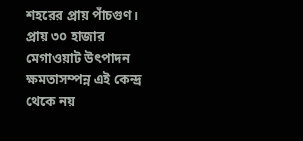শহরের প্রায় পাঁচগুণ। প্রায় ৩০ হাজার মেগাওয়াট উৎপাদন ক্ষমতাসম্পন্ন এই কেন্দ্র থেকে নয়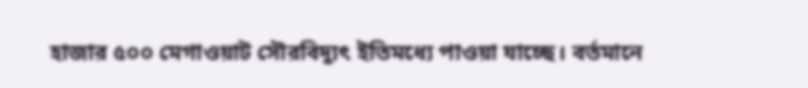হাজার ৫০০ মেগাওয়াট সৌরবিদ্যুৎ ইতিমধ্যে পাওয়া যাচ্ছে। বর্তমানে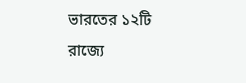ভারতের ১২টি রাজ্যে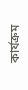কার্যক্রম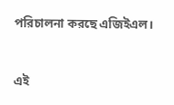পরিচালনা করছে এজিইএল।


এই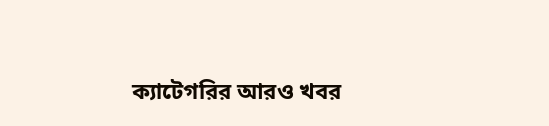ক্যাটেগরির আরও খবর